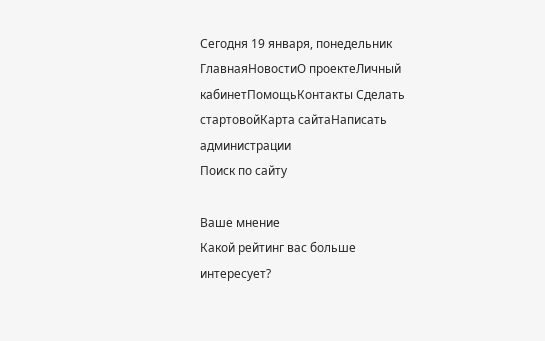Сегодня 19 января, понедельник ГлавнаяНовостиО проектеЛичный кабинетПомощьКонтакты Сделать стартовойКарта сайтаНаписать администрации
Поиск по сайту

Ваше мнение
Какой рейтинг вас больше интересует?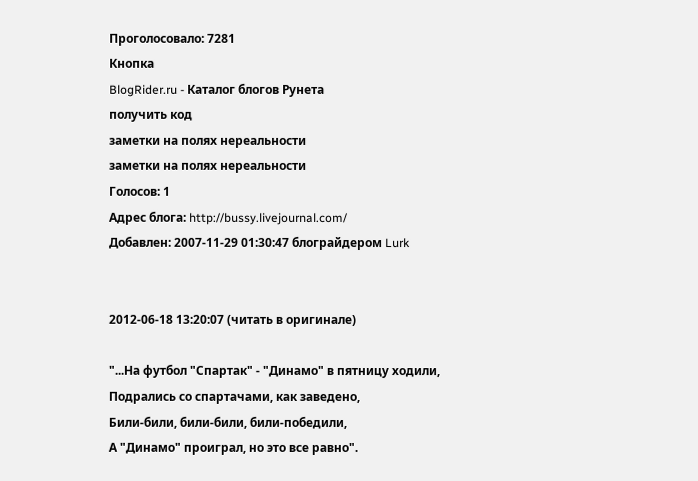Проголосовало: 7281
Кнопка
BlogRider.ru - Каталог блогов Рунета
получить код
заметки на полях нереальности
заметки на полях нереальности
Голосов: 1
Адрес блога: http://bussy.livejournal.com/
Добавлен: 2007-11-29 01:30:47 блограйдером Lurk


2012-06-18 13:20:07 (читать в оригинале)

"...На футбол "Спартак" - "Динамо" в пятницу ходили,
Подрались со спартачами, как заведено,
Били-били, били-били, били-победили,
А "Динамо" проиграл, но это все равно".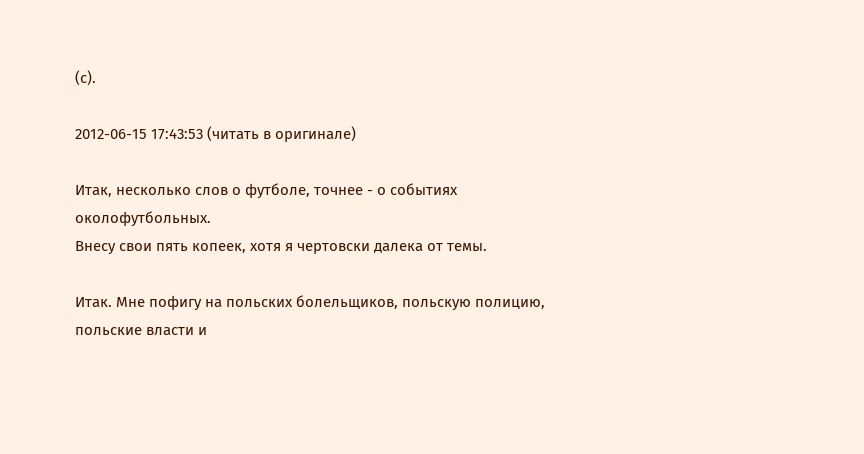(с).

2012-06-15 17:43:53 (читать в оригинале)

Итак, несколько слов о футболе, точнее - о событиях околофутбольных.
Внесу свои пять копеек, хотя я чертовски далека от темы.

Итак. Мне пофигу на польских болельщиков, польскую полицию, польские власти и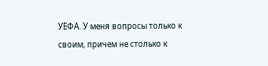УЕФА. У меня вопросы только к своим, причем не столько к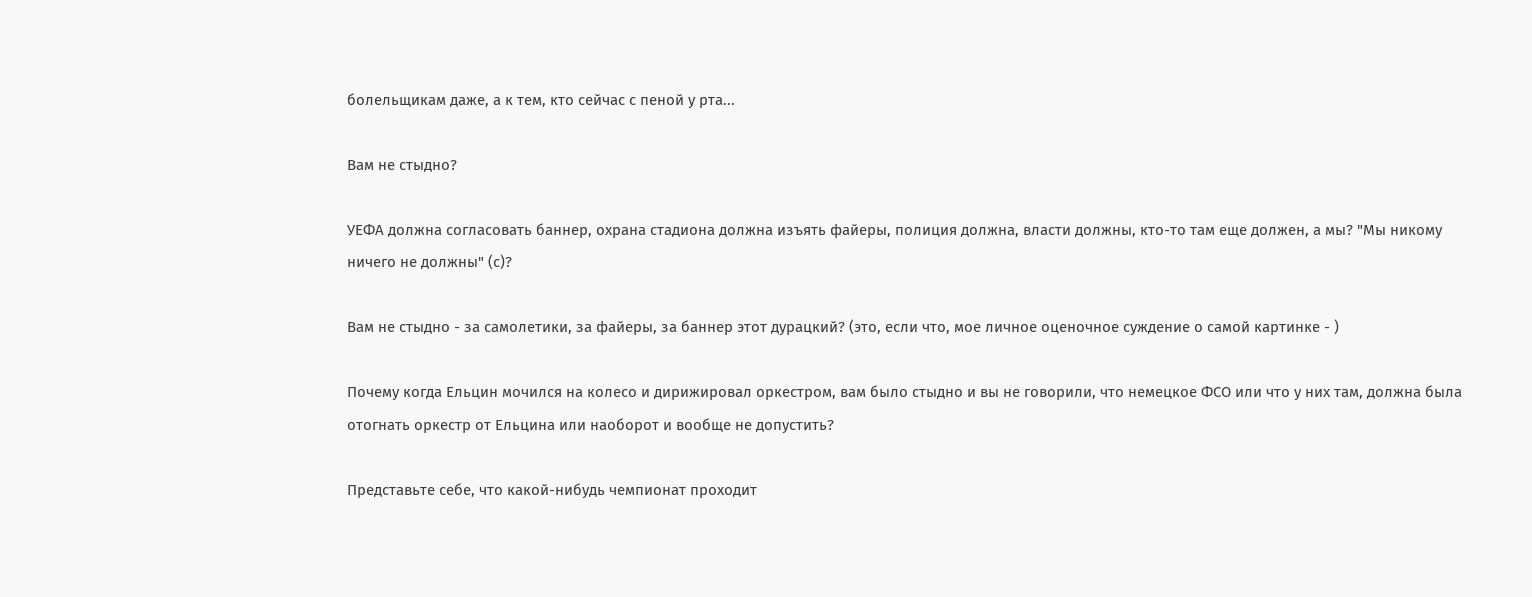болельщикам даже, а к тем, кто сейчас с пеной у рта...

Вам не стыдно?

УЕФА должна согласовать баннер, охрана стадиона должна изъять файеры, полиция должна, власти должны, кто-то там еще должен, а мы? "Мы никому ничего не должны" (с)?

Вам не стыдно - за самолетики, за файеры, за баннер этот дурацкий? (это, если что, мое личное оценочное суждение о самой картинке - )

Почему когда Ельцин мочился на колесо и дирижировал оркестром, вам было стыдно и вы не говорили, что немецкое ФСО или что у них там, должна была отогнать оркестр от Ельцина или наоборот и вообще не допустить?

Представьте себе, что какой-нибудь чемпионат проходит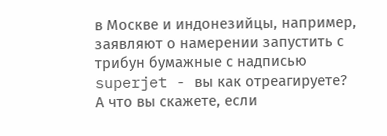в Москве и индонезийцы, например, заявляют о намерении запустить с трибун бумажные с надписью superjet - вы как отреагируете?
А что вы скажете, если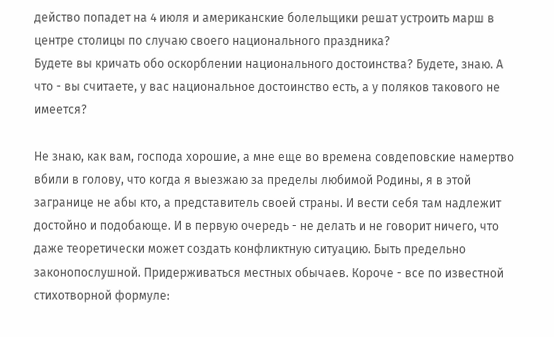действо попадет на 4 июля и американские болельщики решат устроить марш в центре столицы по случаю своего национального праздника?
Будете вы кричать обо оскорблении национального достоинства? Будете, знаю. А что - вы считаете, у вас национальное достоинство есть, а у поляков такового не имеется?

Не знаю, как вам, господа хорошие, а мне еще во времена совдеповские намертво вбили в голову, что когда я выезжаю за пределы любимой Родины, я в этой загранице не абы кто, а представитель своей страны. И вести себя там надлежит достойно и подобающе. И в первую очередь - не делать и не говорит ничего, что даже теоретически может создать конфликтную ситуацию. Быть предельно законопослушной. Придерживаться местных обычаев. Короче - все по известной стихотворной формуле: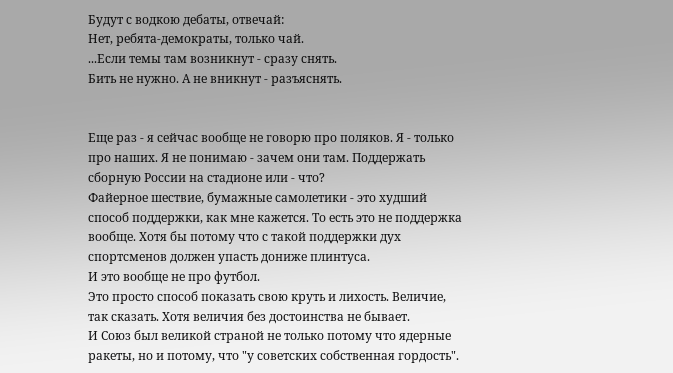Будут с водкою дебаты, отвечай:
Нет, ребята-демократы, только чай.
...Если темы там возникнут - сразу снять.
Бить не нужно. А не вникнут - разъяснять.


Еще раз - я сейчас вообще не говорю про поляков. Я - только про наших. Я не понимаю - зачем они там. Поддержать сборную России на стадионе или - что?
Файерное шествие, бумажные самолетики - это худший способ поддержки, как мне кажется. То есть это не поддержка вообще. Хотя бы потому что с такой поддержки дух спортсменов должен упасть дониже плинтуса.
И это вообще не про футбол.
Это просто способ показать свою круть и лихость. Величие, так сказать. Хотя величия без достоинства не бывает.
И Союз был великой страной не только потому что ядерные ракеты, но и потому, что "у советских собственная гордость".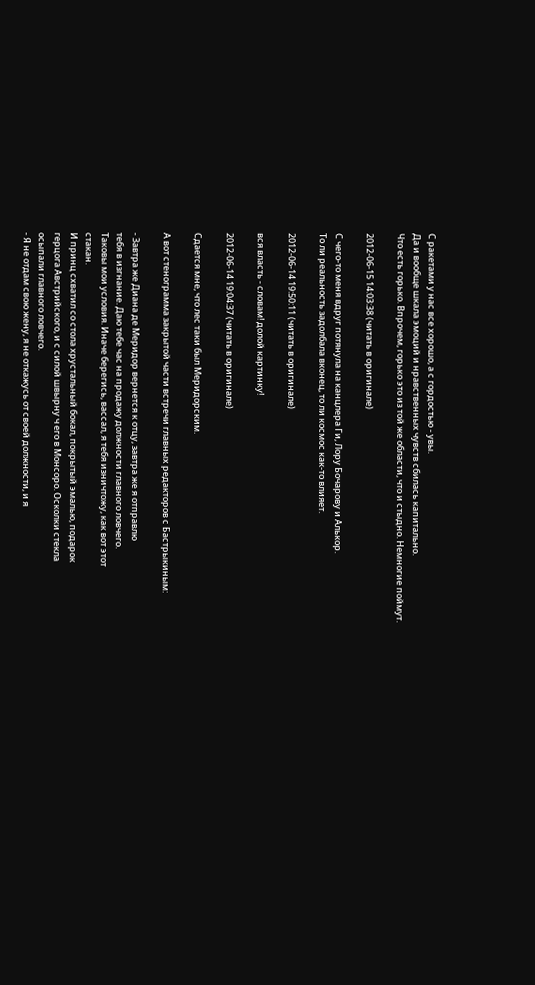С ракетами у нас все хорошо, а с гордостью - увы.
Да и вообще шкала эмоций и нравственных чувств сбилась капитально.
Что есть горько. Впрочем, горько это из той же области, что и стыдно. Немногие поймут.

2012-06-15 14:03:38 (читать в оригинале)

С чего-то меня вдруг потянула на канцлера Ги, Лору Бочарову и Алькор.
То ли реальность задолбала вконец, то ли космос как-то влияет.

2012-06-14 19:50:11 (читать в оригинале)

вся власть - словам! долой картинку!

2012-06-14 19:04:37 (читать в оригинале)

Сдается мне, что лес таки был Меридорским.

А вот стенограмма закрытой части встречи главных редакторов с Бастрыкиным:

- Завтра же Диана де Меридор вернется к отцу, завтра же я отправлю
тебя в изгнание. Даю тебе час на продажу должности главного ловчего.
Таковы мои условия. Иначе берегись, вассал, я тебя изничтожу, как вот этот
стакан.
И принц схватил со стола хрустальный бокал, покрытый эмалью, подарок
герцога Австрийского, и с силой швырну ч его в Монсоро. Осколки стекла
осыпали главного ловчего.
- Я не отдам свою жену, я не откажусь от своей должности, и я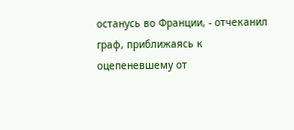останусь во Франции, - отчеканил граф, приближаясь к оцепеневшему от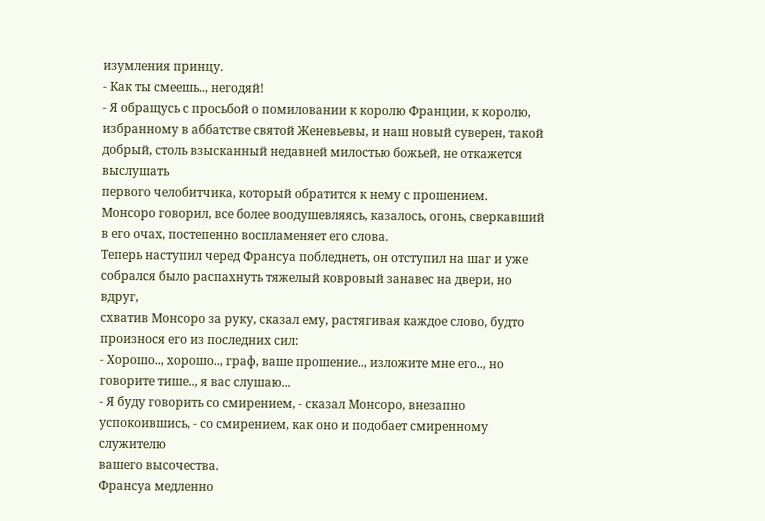изумления принцу.
- Как ты смеешь.., негодяй!
- Я обращусь с просьбой о помиловании к королю Франции, к королю,
избранному в аббатстве святой Женевьевы, и наш новый суверен, такой
добрый, столь взысканный недавней милостью божьей, не откажется выслушать
первого челобитчика, который обратится к нему с прошением.
Монсоро говорил, все более воодушевляясь, казалось, огонь, сверкавший
в его очах, постепенно воспламеняет его слова.
Теперь наступил черед Франсуа побледнеть, он отступил на шаг и уже
собрался было распахнуть тяжелый ковровый занавес на двери, но вдруг,
схватив Монсоро за руку, сказал ему, растягивая каждое слово, будто
произнося его из последних сил:
- Хорошо.., хорошо.., граф, ваше прошение.., изложите мне его.., но
говорите тише.., я вас слушаю...
- Я буду говорить со смирением, - сказал Монсоро, внезапно
успокоившись, - со смирением, как оно и подобает смиренному служителю
вашего высочества.
Франсуа медленно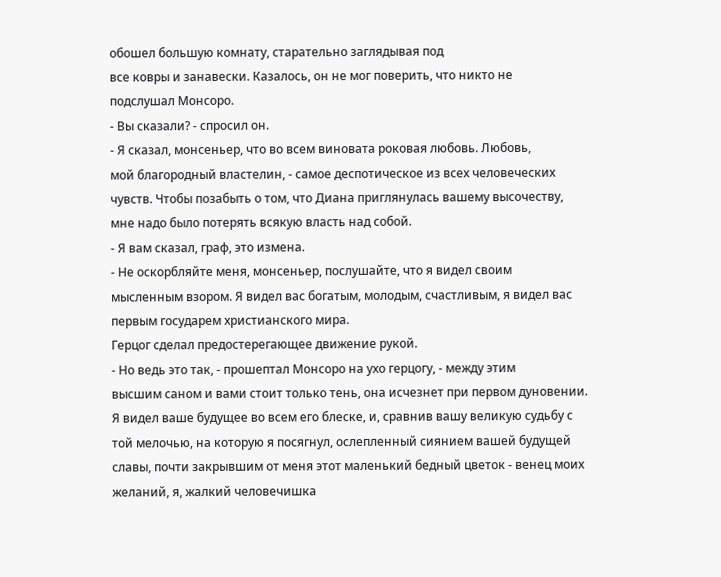обошел большую комнату, старательно заглядывая под
все ковры и занавески. Казалось, он не мог поверить, что никто не
подслушал Монсоро.
- Вы сказали? - спросил он.
- Я сказал, монсеньер, что во всем виновата роковая любовь. Любовь,
мой благородный властелин, - самое деспотическое из всех человеческих
чувств. Чтобы позабыть о том, что Диана приглянулась вашему высочеству,
мне надо было потерять всякую власть над собой.
- Я вам сказал, граф, это измена.
- Не оскорбляйте меня, монсеньер, послушайте, что я видел своим
мысленным взором. Я видел вас богатым, молодым, счастливым, я видел вас
первым государем христианского мира.
Герцог сделал предостерегающее движение рукой.
- Но ведь это так, - прошептал Монсоро на ухо герцогу, - между этим
высшим саном и вами стоит только тень, она исчезнет при первом дуновении.
Я видел ваше будущее во всем его блеске, и, сравнив вашу великую судьбу с
той мелочью, на которую я посягнул, ослепленный сиянием вашей будущей
славы, почти закрывшим от меня этот маленький бедный цветок - венец моих
желаний, я, жалкий человечишка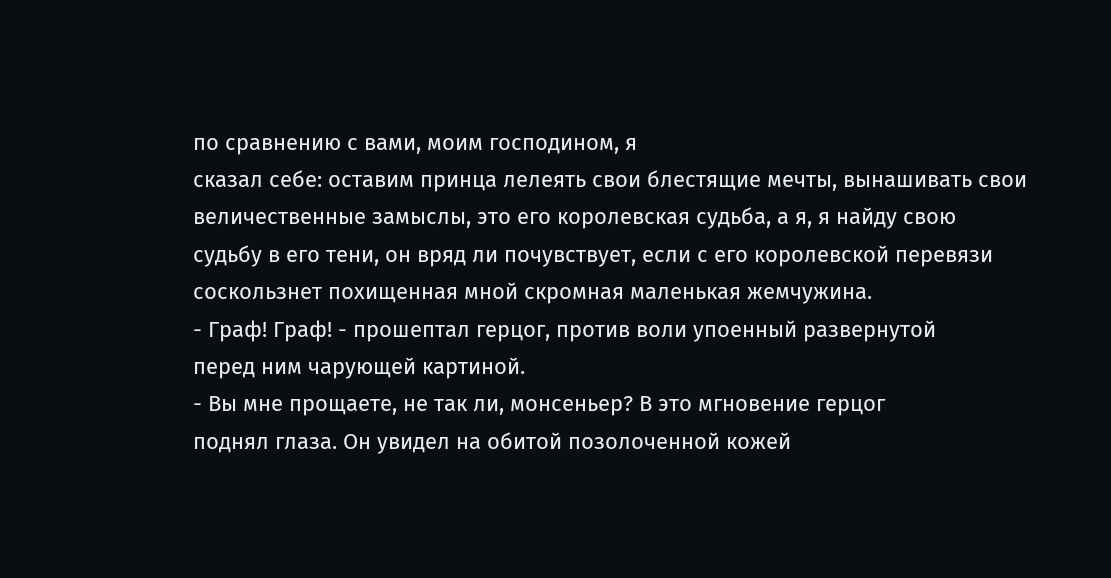по сравнению с вами, моим господином, я
сказал себе: оставим принца лелеять свои блестящие мечты, вынашивать свои
величественные замыслы, это его королевская судьба, а я, я найду свою
судьбу в его тени, он вряд ли почувствует, если с его королевской перевязи
соскользнет похищенная мной скромная маленькая жемчужина.
- Граф! Граф! - прошептал герцог, против воли упоенный развернутой
перед ним чарующей картиной.
- Вы мне прощаете, не так ли, монсеньер? В это мгновение герцог
поднял глаза. Он увидел на обитой позолоченной кожей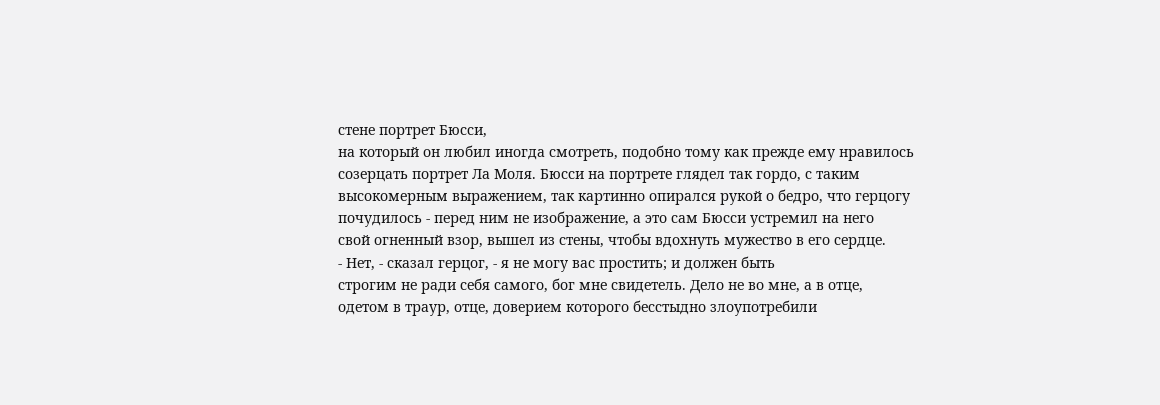стене портрет Бюсси,
на который он любил иногда смотреть, подобно тому как прежде ему нравилось
созерцать портрет Ла Моля. Бюсси на портрете глядел так гордо, с таким
высокомерным выражением, так картинно опирался рукой о бедро, что герцогу
почудилось - перед ним не изображение, а это сам Бюсси устремил на него
свой огненный взор, вышел из стены, чтобы вдохнуть мужество в его сердце.
- Нет, - сказал герцог, - я не могу вас простить; и должен быть
строгим не ради себя самого, бог мне свидетель. Дело не во мне, а в отце,
одетом в траур, отце, доверием которого бесстыдно злоупотребили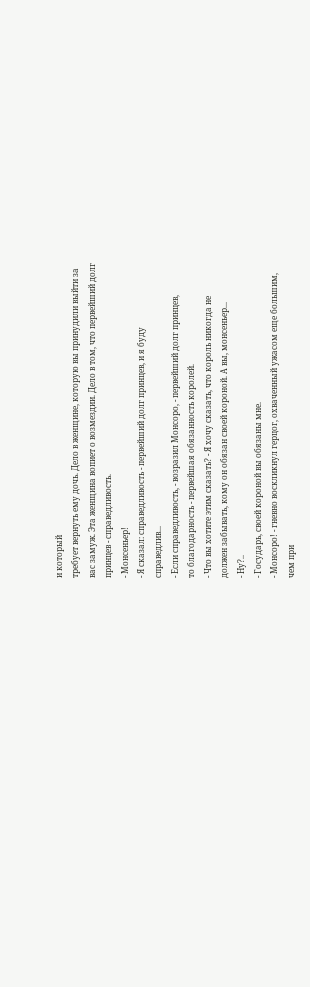и который
требует вернуть ему дочь. Дело в женщине, которую вы принудили выйти за
вас замуж. Эта женщина вопиет о возмездии. Дело в том, что первейший долг
принцев - справедливость.
- Монсеньер!
- Я сказал: справедливость - первейший долг принцев, и я буду
справедлив...
- Если справедливость, - возразил Монсоро, - первейший долг принцев,
то благодарность - первейшая обязанность королей.
- Что вы хотите этим сказать? - Я хочу сказать, что король никогда не
должен забывать, кому он обязан своей короной. А вы, монсеньер...
- Ну?..
- Государь, своей короной вы обязаны мне.
- Монсоро! - гневно воскликнул герцог, охваченный ужасом еще большим,
чем при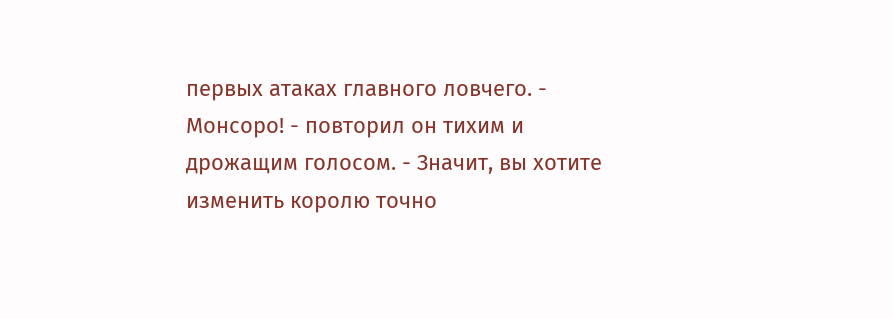первых атаках главного ловчего. - Монсоро! - повторил он тихим и
дрожащим голосом. - Значит, вы хотите изменить королю точно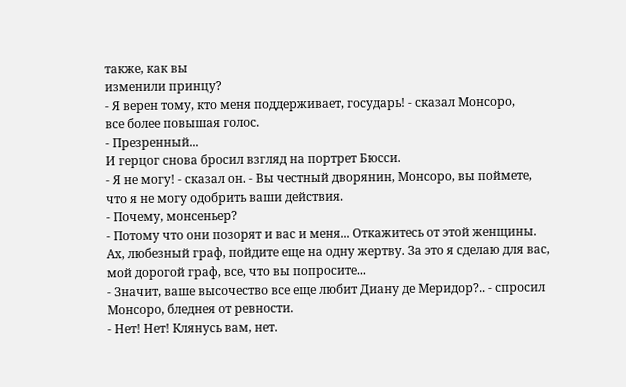также, как вы
изменили принцу?
- Я верен тому, кто меня поддерживает, государь! - сказал Монсоро,
все более повышая голос.
- Презренный...
И герцог снова бросил взгляд на портрет Бюсси.
- Я не могу! - сказал он. - Вы честный дворянин, Монсоро, вы поймете,
что я не могу одобрить ваши действия.
- Почему, монсеньер?
- Потому что они позорят и вас и меня... Откажитесь от этой женщины.
Ах, любезный граф, пойдите еще на одну жертву. За это я сделаю для вас,
мой дорогой граф, все, что вы попросите...
- Значит, ваше высочество все еще любит Диану де Меридор?.. - спросил
Монсоро, бледнея от ревности.
- Нет! Нет! Клянусь вам, нет.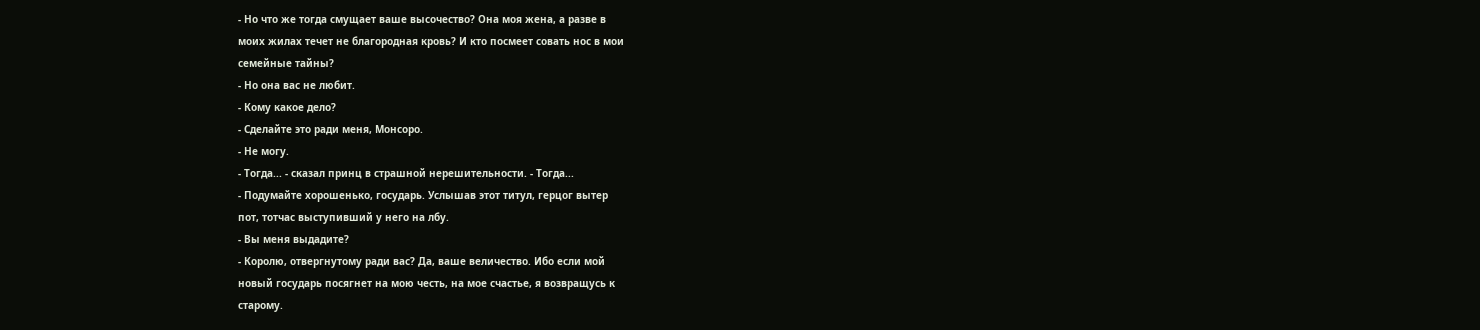- Но что же тогда смущает ваше высочество? Она моя жена, а разве в
моих жилах течет не благородная кровь? И кто посмеет совать нос в мои
семейные тайны?
- Но она вас не любит.
- Кому какое дело?
- Сделайте это ради меня, Монсоро.
- Не могу.
- Тогда... - сказал принц в страшной нерешительности. - Тогда...
- Подумайте хорошенько, государь. Услышав этот титул, герцог вытер
пот, тотчас выступивший у него на лбу.
- Вы меня выдадите?
- Королю, отвергнутому ради вас? Да, ваше величество. Ибо если мой
новый государь посягнет на мою честь, на мое счастье, я возвращусь к
старому.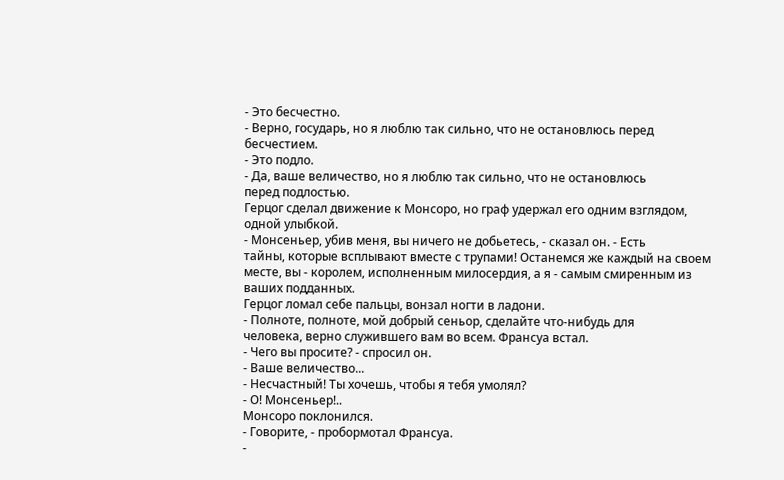- Это бесчестно.
- Верно, государь, но я люблю так сильно, что не остановлюсь перед
бесчестием.
- Это подло.
- Да, ваше величество, но я люблю так сильно, что не остановлюсь
перед подлостью.
Герцог сделал движение к Монсоро, но граф удержал его одним взглядом,
одной улыбкой.
- Монсеньер, убив меня, вы ничего не добьетесь, - сказал он. - Есть
тайны, которые всплывают вместе с трупами! Останемся же каждый на своем
месте, вы - королем, исполненным милосердия, а я - самым смиренным из
ваших подданных.
Герцог ломал себе пальцы, вонзал ногти в ладони.
- Полноте, полноте, мой добрый сеньор, сделайте что-нибудь для
человека, верно служившего вам во всем. Франсуа встал.
- Чего вы просите? - спросил он.
- Ваше величество...
- Несчастный! Ты хочешь, чтобы я тебя умолял?
- О! Монсеньер!..
Монсоро поклонился.
- Говорите, - пробормотал Франсуа.
-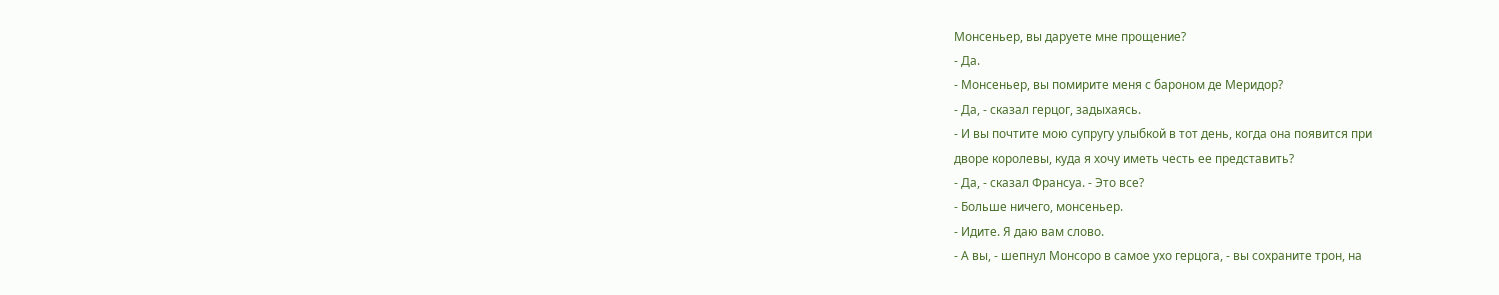Монсеньер, вы даруете мне прощение?
- Да.
- Монсеньер, вы помирите меня с бароном де Меридор?
- Да, - сказал герцог, задыхаясь.
- И вы почтите мою супругу улыбкой в тот день, когда она появится при
дворе королевы, куда я хочу иметь честь ее представить?
- Да, - сказал Франсуа. - Это все?
- Больше ничего, монсеньер.
- Идите. Я даю вам слово.
- А вы, - шепнул Монсоро в самое ухо герцога, - вы сохраните трон, на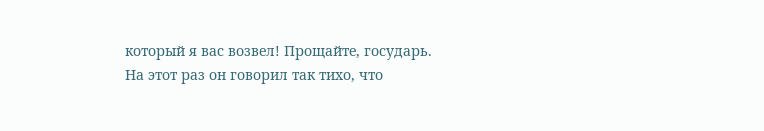который я вас возвел! Прощайте, государь.
На этот раз он говорил так тихо, что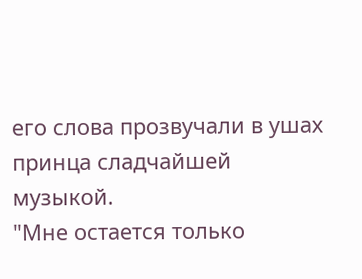его слова прозвучали в ушах
принца сладчайшей музыкой.
"Мне остается только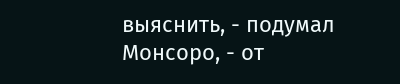выяснить, - подумал Монсоро, - от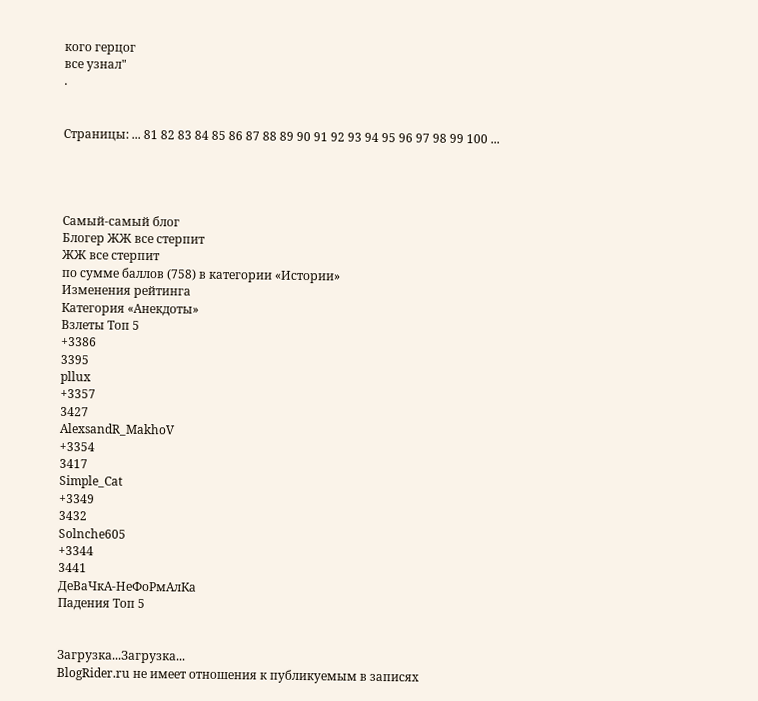кого герцог
все узнал"
.


Страницы: ... 81 82 83 84 85 86 87 88 89 90 91 92 93 94 95 96 97 98 99 100 ...




Самый-самый блог
Блогер ЖЖ все стерпит
ЖЖ все стерпит
по сумме баллов (758) в категории «Истории»
Изменения рейтинга
Категория «Анекдоты»
Взлеты Топ 5
+3386
3395
pllux
+3357
3427
AlexsandR_MakhoV
+3354
3417
Simple_Cat
+3349
3432
Solnche605
+3344
3441
ДеВаЧкА-НеФоРмАлКа
Падения Топ 5


Загрузка...Загрузка...
BlogRider.ru не имеет отношения к публикуемым в записях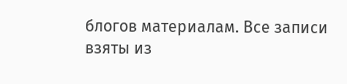блогов материалам. Все записи
взяты из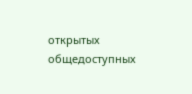открытых общедоступных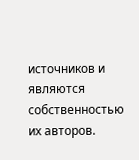источников и являются собственностью их авторов.